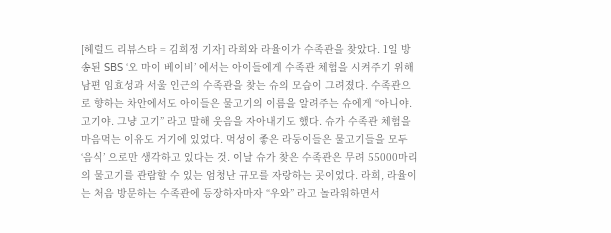[헤럴드 리뷰스타 = 김희정 기자] 라희와 라율이가 수족관을 찾았다. 1일 방송된 SBS ‘오 마이 베이비’ 에서는 아이들에게 수족관 체험을 시켜주기 위해 남편 임효성과 서울 인근의 수족관을 찾는 슈의 모습이 그려졌다. 수족관으로 향하는 차안에서도 아이들은 물고기의 이름을 알려주는 슈에게 “아니야. 고기야. 그냥 고기” 라고 말해 웃음을 자아내기도 했다. 슈가 수족관 체험을 마음먹는 이유도 거기에 있었다. 먹성이 좋은 라둥이들은 물고기들을 모두 ‘음식’ 으로만 생각하고 있다는 것. 이날 슈가 찾은 수족관은 무려 55000마리의 물고기를 관람할 수 있는 엄청난 규모를 자랑하는 곳이었다. 라희, 라율이는 처음 방문하는 수족관에 등장하자마자 “우와” 라고 놀라워하면서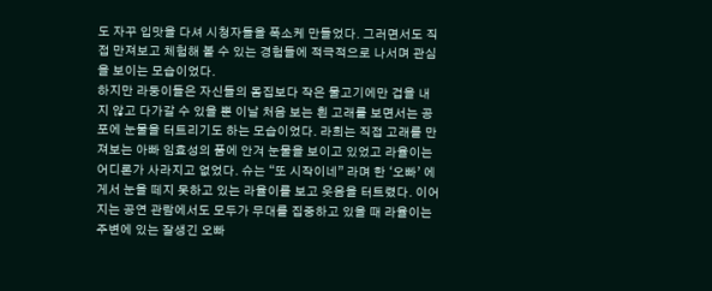도 자꾸 입맛을 다셔 시청자들을 폭소케 만들었다. 그러면서도 직접 만져보고 체험해 볼 수 있는 경험들에 적극적으로 나서며 관심을 보이는 모습이었다.
하지만 라둥이들은 자신들의 몸집보다 작은 물고기에만 겁을 내지 않고 다가갈 수 있을 뿐 이날 처음 보는 흰 고래를 보면서는 공포에 눈물을 터트리기도 하는 모습이었다. 라희는 직접 고래를 만져보는 아빠 임효성의 품에 안겨 눈물을 보이고 있었고 라율이는 어디론가 사라지고 없었다. 슈는 “또 시작이네” 라며 한 ‘오빠’ 에게서 눈을 떼지 못하고 있는 라율이를 보고 웃음을 터트렸다. 이어지는 공연 관람에서도 모두가 무대를 집중하고 있을 때 라율이는 주변에 있는 잘생긴 오빠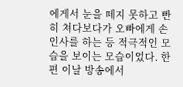에게서 눈을 떼지 못하고 빤히 쳐다보다가 오빠에게 손인사를 하는 등 적극적인 모습을 보이는 모습이었다. 한편 이날 방송에서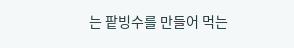는 팥빙수를 만들어 먹는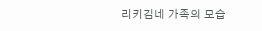리키김네 가족의 모습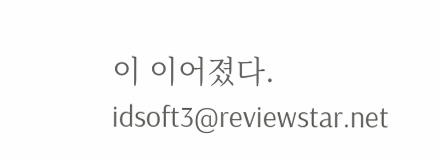이 이어졌다. idsoft3@reviewstar.net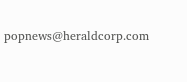popnews@heraldcorp.com